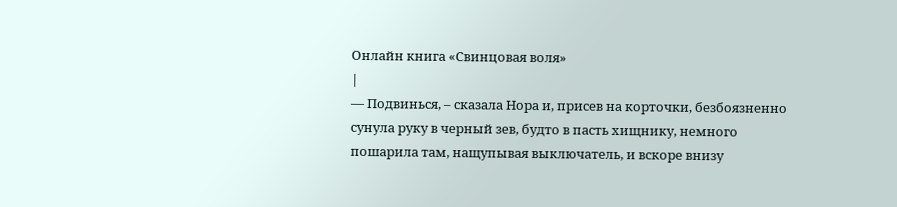Онлайн книга «Свинцовая воля»
|
— Подвинься, – сказала Нора и, присев на корточки, безбоязненно сунула руку в черный зев, будто в пасть хищнику, немного пошарила там, нащупывая выключатель, и вскоре внизу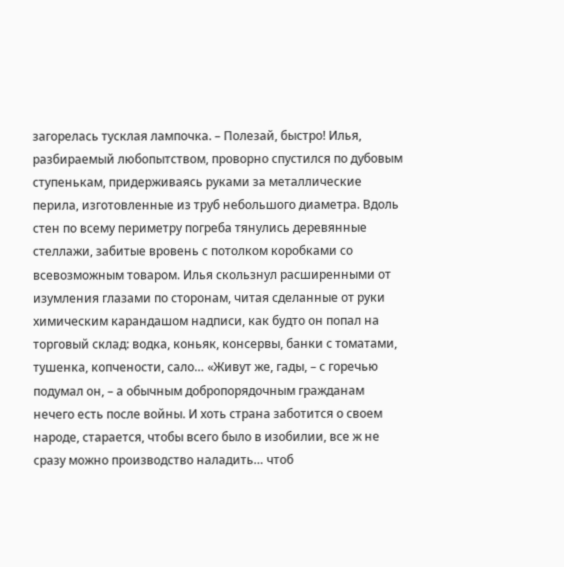загорелась тусклая лампочка. – Полезай, быстро! Илья, разбираемый любопытством, проворно спустился по дубовым ступенькам, придерживаясь руками за металлические перила, изготовленные из труб небольшого диаметра. Вдоль стен по всему периметру погреба тянулись деревянные стеллажи, забитые вровень с потолком коробками со всевозможным товаром. Илья скользнул расширенными от изумления глазами по сторонам, читая сделанные от руки химическим карандашом надписи, как будто он попал на торговый склад: водка, коньяк, консервы, банки с томатами, тушенка, копчености, сало… «Живут же, гады, – с горечью подумал он, – а обычным добропорядочным гражданам нечего есть после войны. И хоть страна заботится о своем народе, старается, чтобы всего было в изобилии, все ж не сразу можно производство наладить… чтоб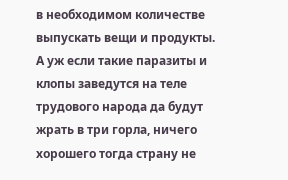в необходимом количестве выпускать вещи и продукты. А уж если такие паразиты и клопы заведутся на теле трудового народа да будут жрать в три горла, ничего хорошего тогда страну не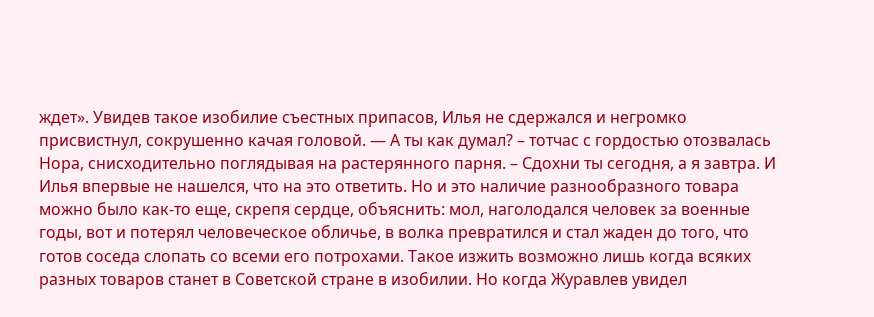ждет». Увидев такое изобилие съестных припасов, Илья не сдержался и негромко присвистнул, сокрушенно качая головой. — А ты как думал? – тотчас с гордостью отозвалась Нора, снисходительно поглядывая на растерянного парня. – Сдохни ты сегодня, а я завтра. И Илья впервые не нашелся, что на это ответить. Но и это наличие разнообразного товара можно было как-то еще, скрепя сердце, объяснить: мол, наголодался человек за военные годы, вот и потерял человеческое обличье, в волка превратился и стал жаден до того, что готов соседа слопать со всеми его потрохами. Такое изжить возможно лишь когда всяких разных товаров станет в Советской стране в изобилии. Но когда Журавлев увидел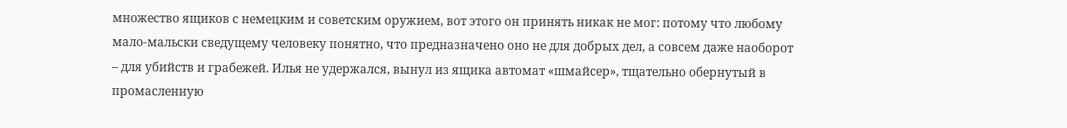множество ящиков с немецким и советским оружием, вот этого он принять никак не мог: потому что любому мало-мальски сведущему человеку понятно, что предназначено оно не для добрых дел, а совсем даже наоборот – для убийств и грабежей. Илья не удержался, вынул из ящика автомат «шмайсер», тщательно обернутый в промасленную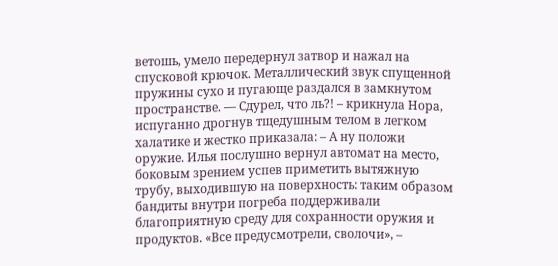ветошь, умело передернул затвор и нажал на спусковой крючок. Металлический звук спущенной пружины сухо и пугающе раздался в замкнутом пространстве. — Сдурел, что ль?! – крикнула Нора, испуганно дрогнув тщедушным телом в легком халатике и жестко приказала: – А ну положи оружие. Илья послушно вернул автомат на место, боковым зрением успев приметить вытяжную трубу, выходившую на поверхность: таким образом бандиты внутри погреба поддерживали благоприятную среду для сохранности оружия и продуктов. «Все предусмотрели, сволочи», –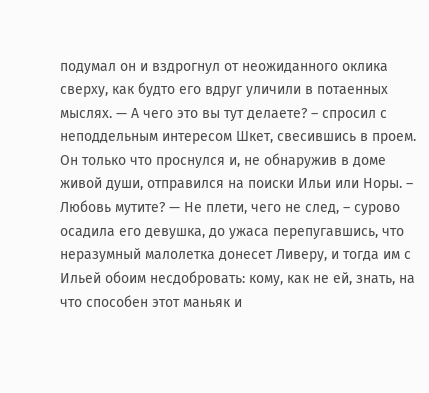подумал он и вздрогнул от неожиданного оклика сверху, как будто его вдруг уличили в потаенных мыслях. — А чего это вы тут делаете? – спросил с неподдельным интересом Шкет, свесившись в проем. Он только что проснулся и, не обнаружив в доме живой души, отправился на поиски Ильи или Норы. – Любовь мутите? — Не плети, чего не след, – сурово осадила его девушка, до ужаса перепугавшись, что неразумный малолетка донесет Ливеру, и тогда им с Ильей обоим несдобровать: кому, как не ей, знать, на что способен этот маньяк и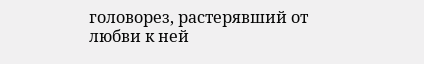головорез, растерявший от любви к ней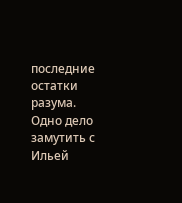последние остатки разума. Одно дело замутить с Ильей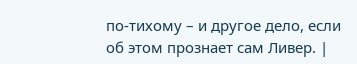по-тихому – и другое дело, если об этом прознает сам Ливер. |